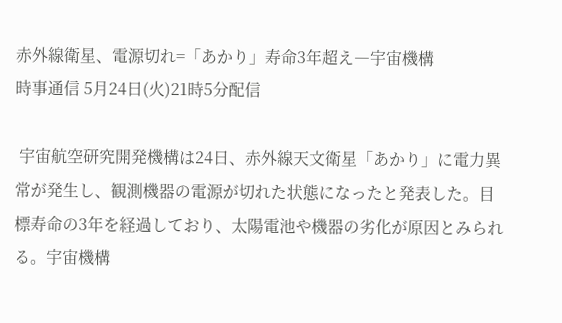赤外線衛星、電源切れ=「あかり」寿命3年超え―宇宙機構
時事通信 5月24日(火)21時5分配信

 宇宙航空研究開発機構は24日、赤外線天文衛星「あかり」に電力異常が発生し、観測機器の電源が切れた状態になったと発表した。目標寿命の3年を経過しており、太陽電池や機器の劣化が原因とみられる。宇宙機構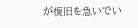が復旧を急いでい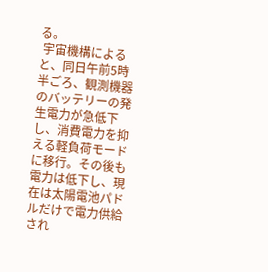る。
 宇宙機構によると、同日午前5時半ごろ、観測機器のバッテリーの発生電力が急低下し、消費電力を抑える軽負荷モードに移行。その後も電力は低下し、現在は太陽電池パドルだけで電力供給され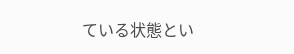ている状態とい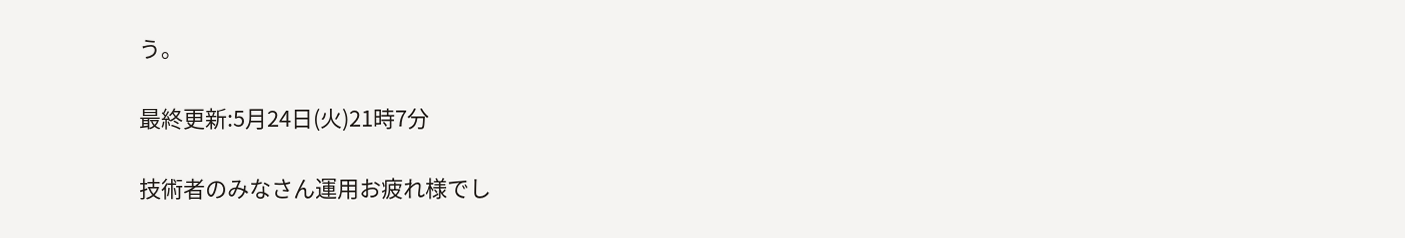う。

最終更新:5月24日(火)21時7分

技術者のみなさん運用お疲れ様でし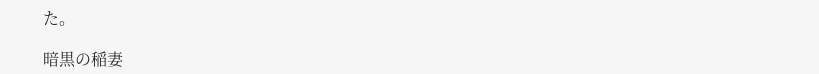た。

暗黒の稲妻